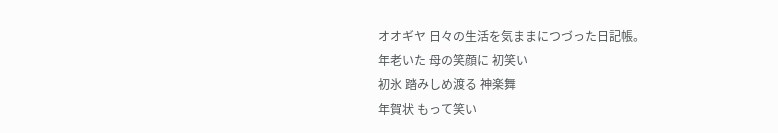オオギヤ 日々の生活を気ままにつづった日記帳。
年老いた 母の笑顔に 初笑い
初氷 踏みしめ渡る 神楽舞
年賀状 もって笑い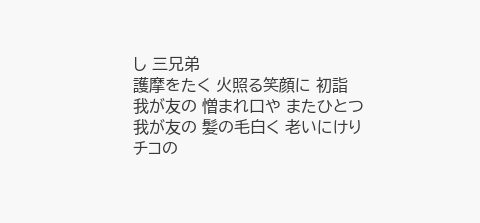し 三兄弟
護摩をたく 火照る笑顔に 初詣
我が友の 憎まれ口や またひとつ
我が友の 髪の毛白く 老いにけり
チコの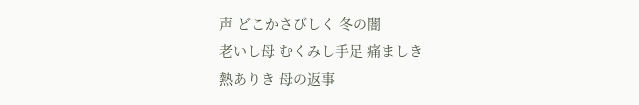声 どこかさびしく 冬の闇
老いし母 むくみし手足 痛ましき
熱ありき 母の返事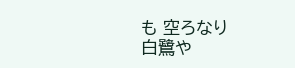も 空ろなり
白鷺や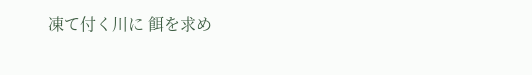凍て付く川に 餌を求め